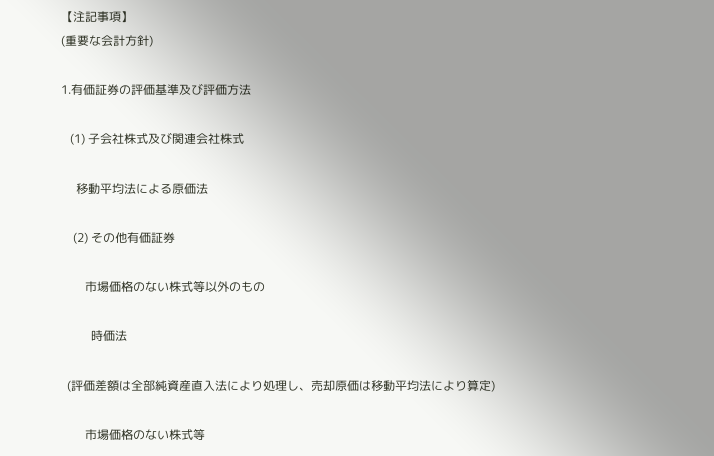【注記事項】
(重要な会計方針)

1.有価証券の評価基準及び評価方法

   (1) 子会社株式及び関連会社株式

     移動平均法による原価法

    (2) その他有価証券

        市場価格のない株式等以外のもの

          時価法

  (評価差額は全部純資産直入法により処理し、売却原価は移動平均法により算定)

        市場価格のない株式等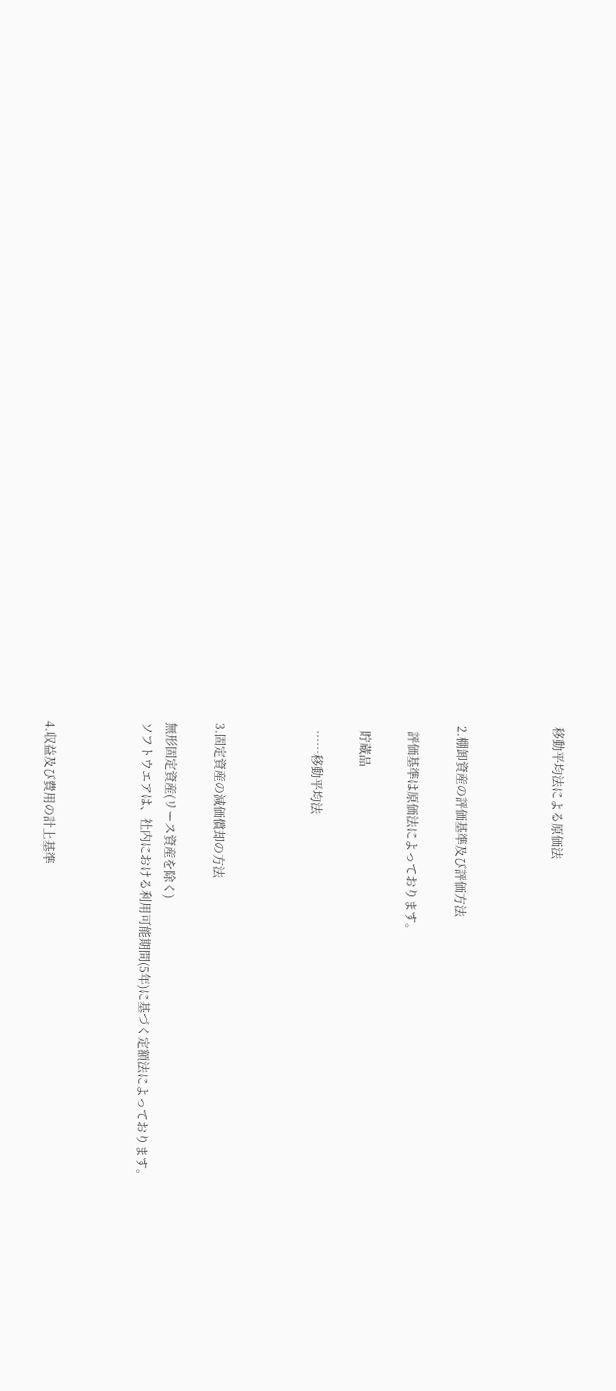移動平均法による原価法



2.棚卸資産の評価基準及び評価方法

  評価基準は原価法によっております。

  貯蔵品

  ……移動平均法



3.固定資産の減価償却の方法

無形固定資産(リース資産を除く)
ソフトウエアは、社内における利用可能期間(5年)に基づく定額法によっております。



4.収益及び費用の計上基準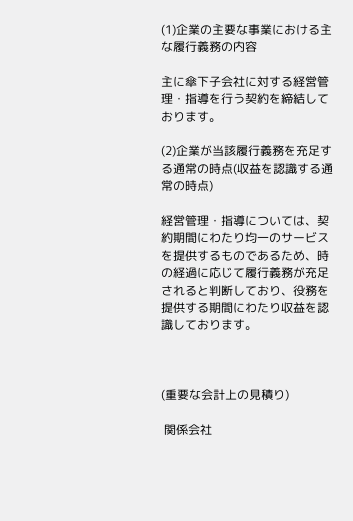(1)企業の主要な事業における主な履行義務の内容

主に傘下子会社に対する経営管理・指導を行う契約を締結しております。

(2)企業が当該履行義務を充足する通常の時点(収益を認識する通常の時点)

経営管理・指導については、契約期間にわたり均一のサービスを提供するものであるため、時の経過に応じて履行義務が充足されると判断しており、役務を提供する期間にわたり収益を認識しております。



(重要な会計上の見積り)

 関係会社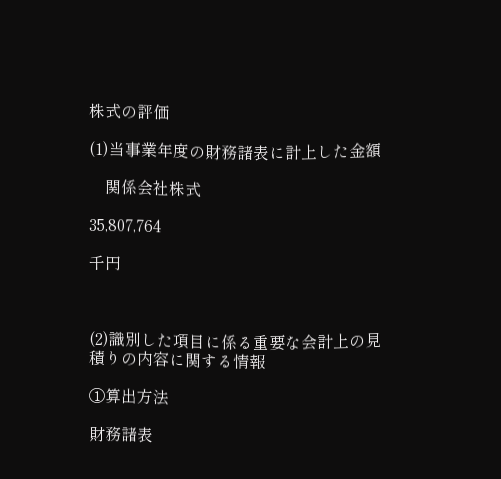株式の評価

(1)当事業年度の財務諸表に計上した金額

    関係会社株式

35,807,764

千円



(2)識別した項目に係る重要な会計上の見積りの内容に関する情報

①算出方法

財務諸表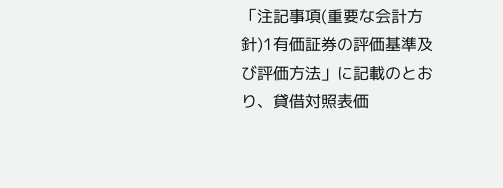「注記事項(重要な会計方針)1有価証券の評価基準及び評価方法」に記載のとおり、貸借対照表価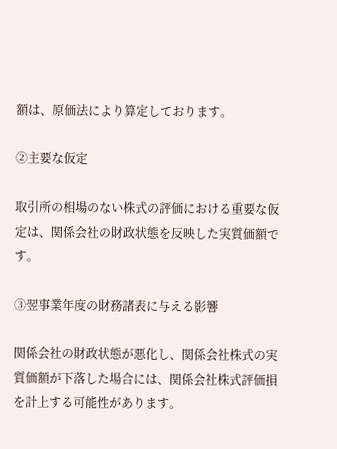額は、原価法により算定しております。

②主要な仮定

取引所の相場のない株式の評価における重要な仮定は、関係会社の財政状態を反映した実質価額です。

③翌事業年度の財務諸表に与える影響

関係会社の財政状態が悪化し、関係会社株式の実質価額が下落した場合には、関係会社株式評価損を計上する可能性があります。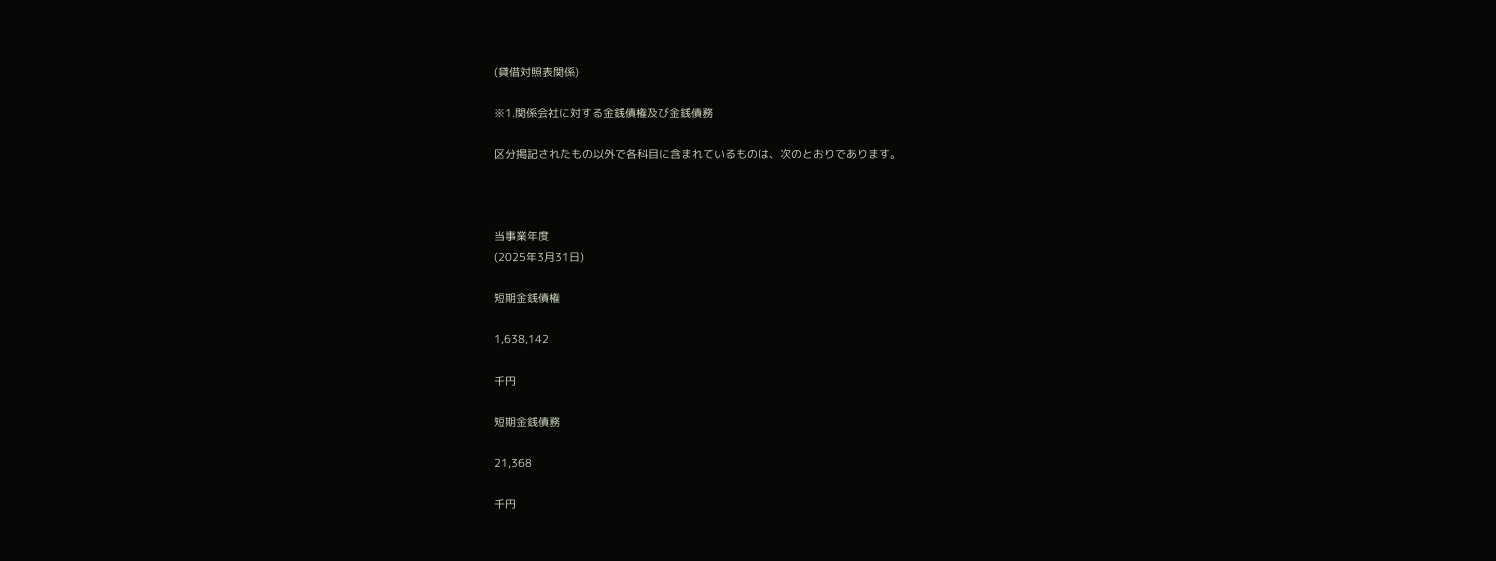(貸借対照表関係)

※1.関係会社に対する金銭債権及び金銭債務

区分掲記されたもの以外で各科目に含まれているものは、次のとおりであります。



当事業年度
(2025年3月31日)

短期金銭債権

1,638,142

千円

短期金銭債務

21,368

千円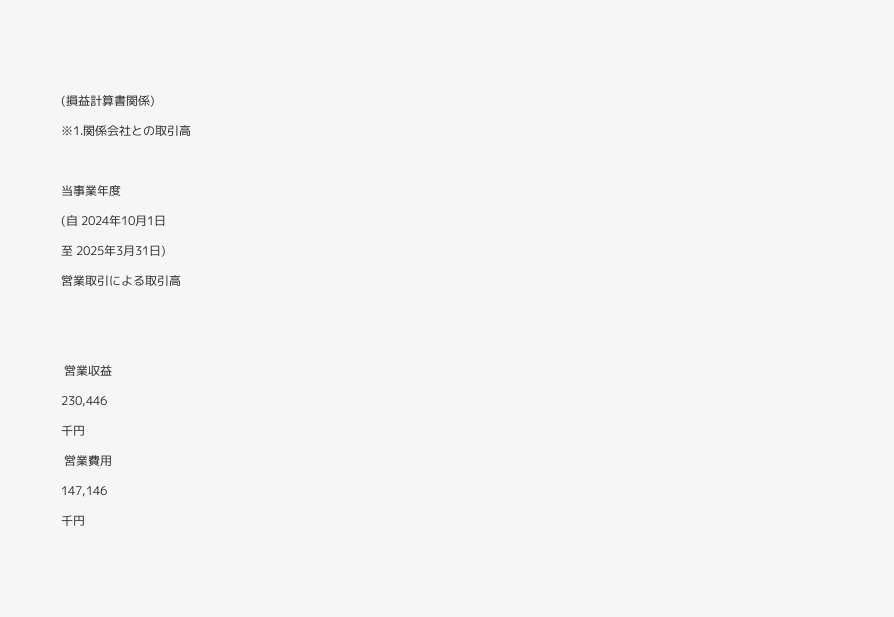(損益計算書関係)

※1.関係会社との取引高



当事業年度

(自 2024年10月1日

至 2025年3月31日)

営業取引による取引高





 営業収益

230,446

千円

 営業費用

147,146

千円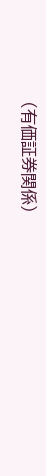(有価証券関係)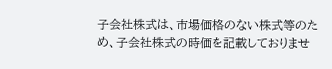子会社株式は、市場価格のない株式等のため、子会社株式の時価を記載しておりませ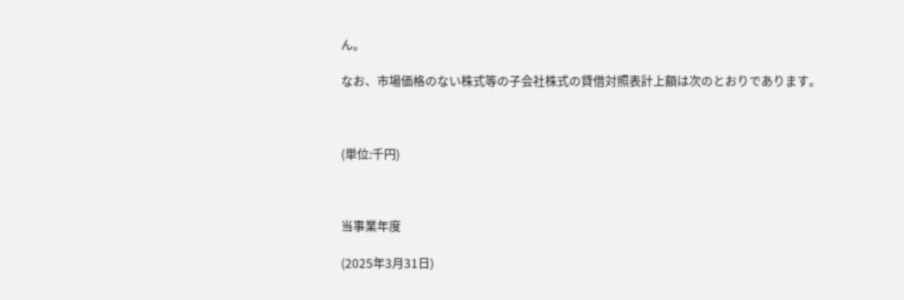ん。

なお、市場価格のない株式等の子会社株式の貸借対照表計上額は次のとおりであります。



(単位:千円)



当事業年度

(2025年3月31日)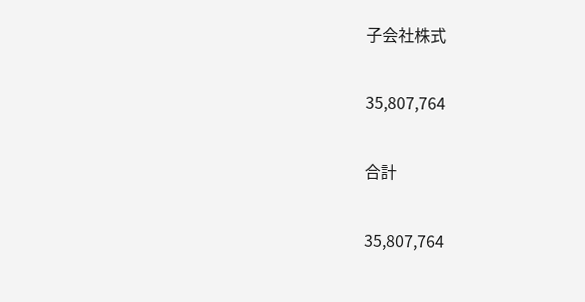子会社株式

35,807,764

合計

35,807,764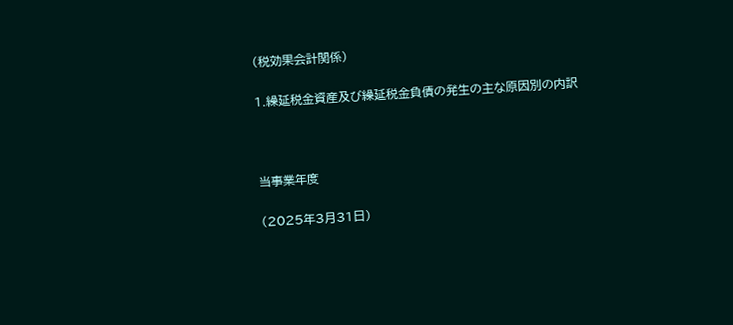(税効果会計関係)

1.繰延税金資産及び繰延税金負債の発生の主な原因別の内訳



当事業年度

(2025年3月31日)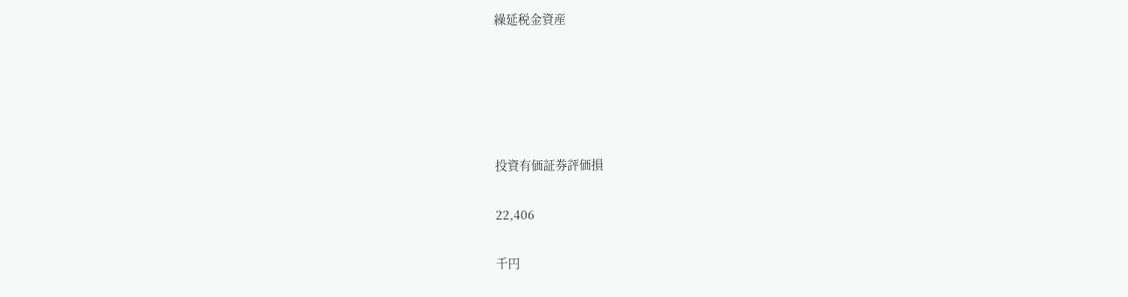繰延税金資産





投資有価証券評価損

22,406

千円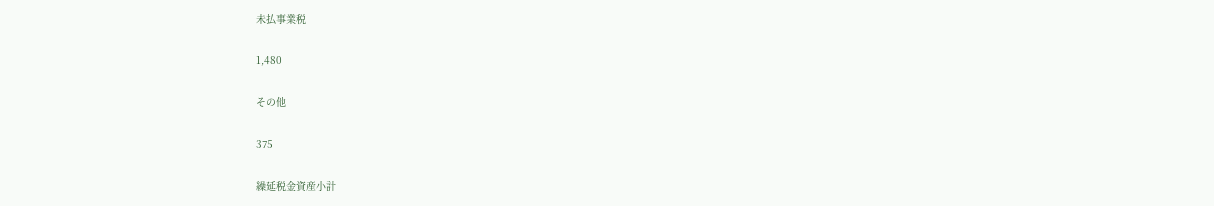未払事業税

1,480

その他

375

繰延税金資産小計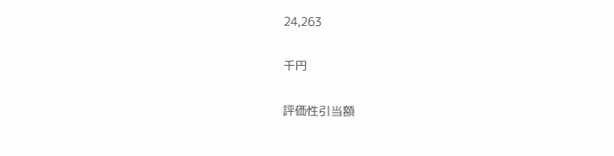24,263

千円

評価性引当額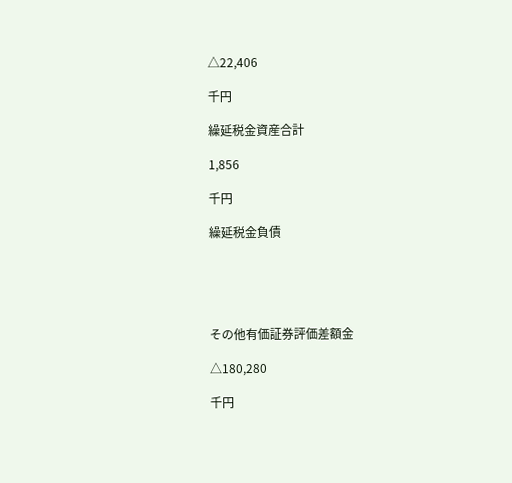△22,406

千円

繰延税金資産合計

1,856

千円

繰延税金負債





その他有価証券評価差額金

△180,280

千円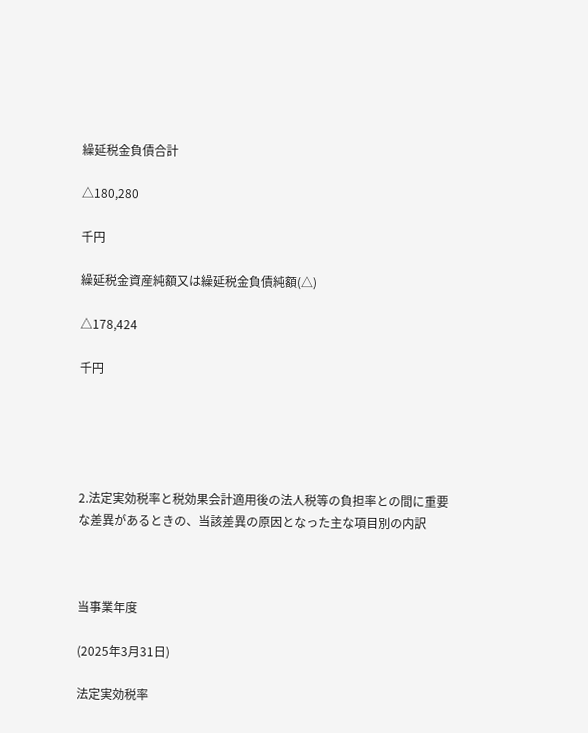繰延税金負債合計

△180,280

千円

繰延税金資産純額又は繰延税金負債純額(△)

△178,424

千円





2.法定実効税率と税効果会計適用後の法人税等の負担率との間に重要な差異があるときの、当該差異の原因となった主な項目別の内訳



当事業年度

(2025年3月31日)

法定実効税率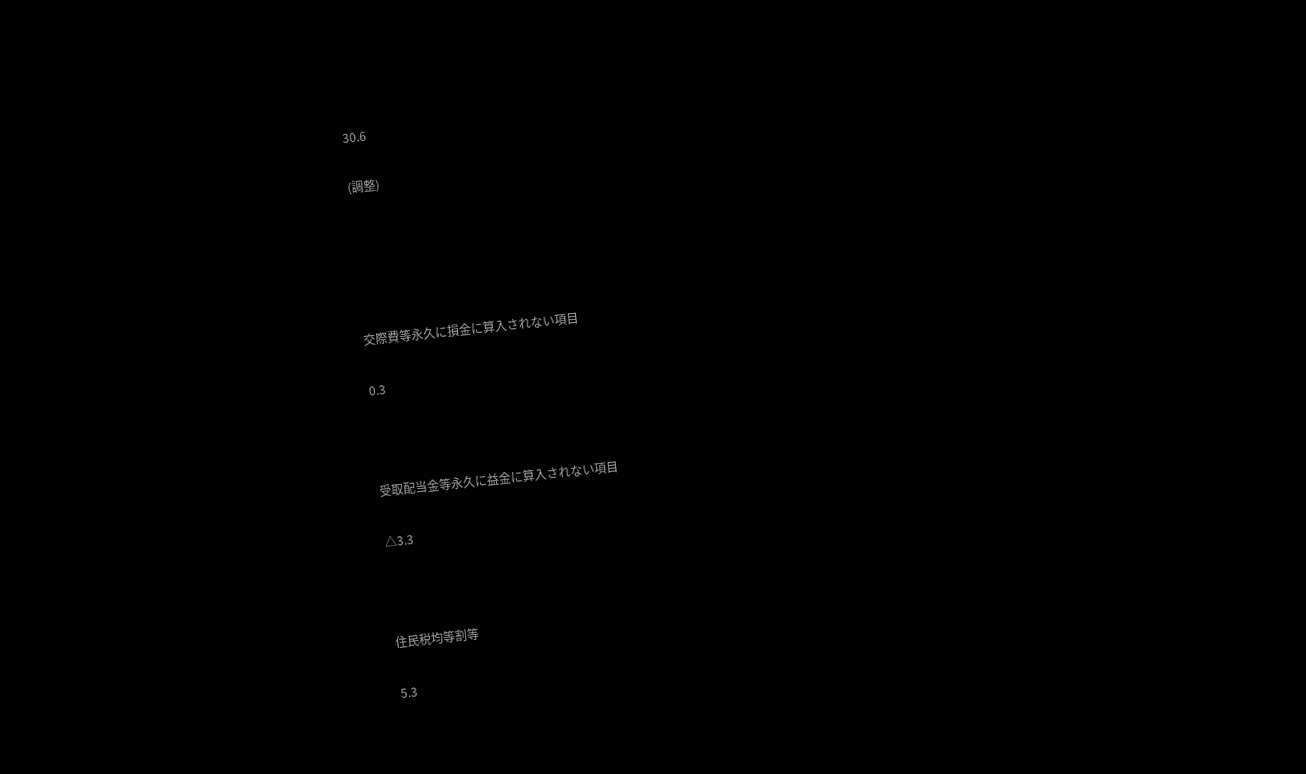30.6

(調整)





交際費等永久に損金に算入されない項目

0.3



受取配当金等永久に益金に算入されない項目

△3.3



住民税均等割等

5.3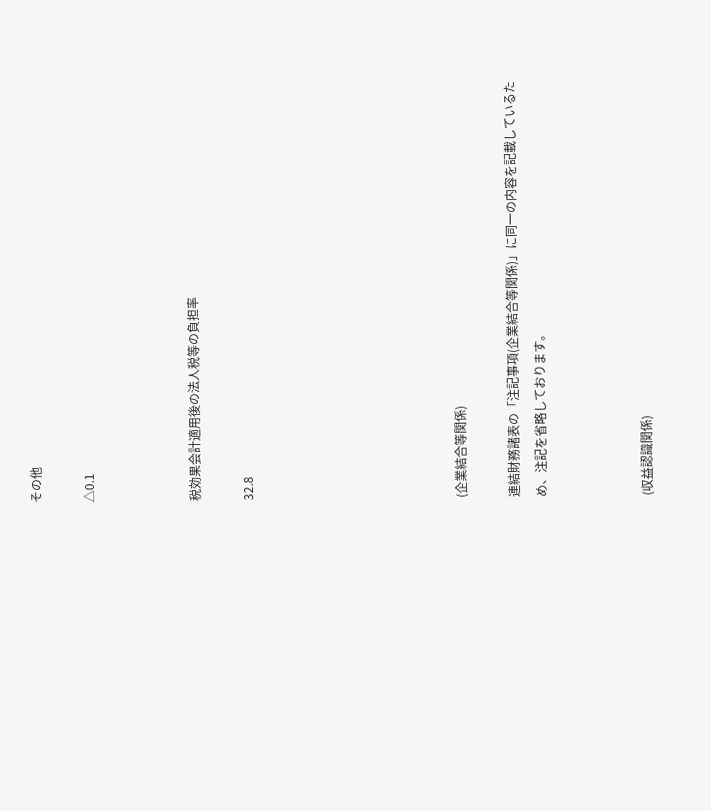その他

△0.1



税効果会計適用後の法人税等の負担率

32.8







(企業結合等関係)

連結財務諸表の「注記事項(企業結合等関係)」に同一の内容を記載しているため、注記を省略しております。



(収益認識関係)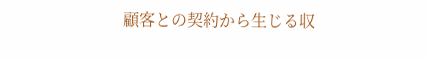顧客との契約から生じる収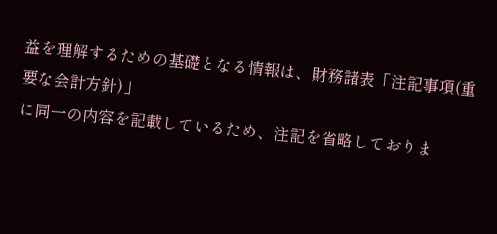益を理解するための基礎となる情報は、財務諸表「注記事項(重要な会計方針)」
に同一の内容を記載しているため、注記を省略しておりま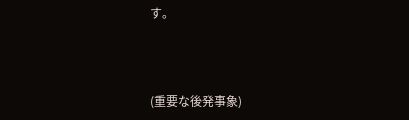す。



(重要な後発事象)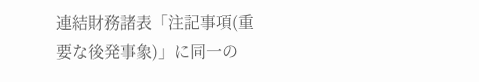連結財務諸表「注記事項(重要な後発事象)」に同一の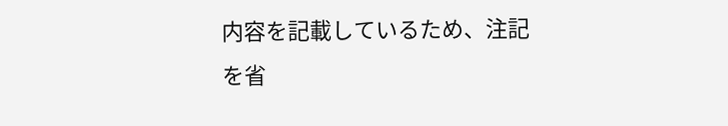内容を記載しているため、注記を省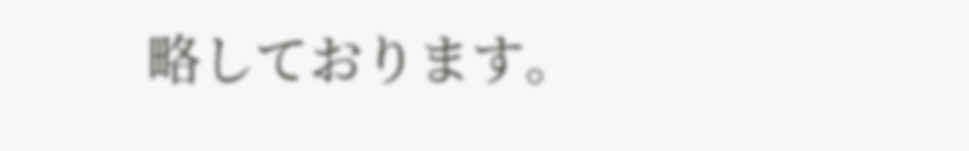略しております。